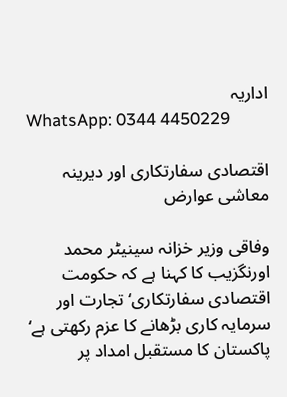اداریہ
WhatsApp: 0344 4450229

اقتصادی سفارتکاری اور دیرینہ معاشی عوارض

وفاقی وزیر خزانہ سینیٹر محمد اورنگزیب کا کہنا ہے کہ حکومت اقتصادی سفارتکاری‘ تجارت اور سرمایہ کاری بڑھانے کا عزم رکھتی ہے‘ پاکستان کا مستقبل امداد پر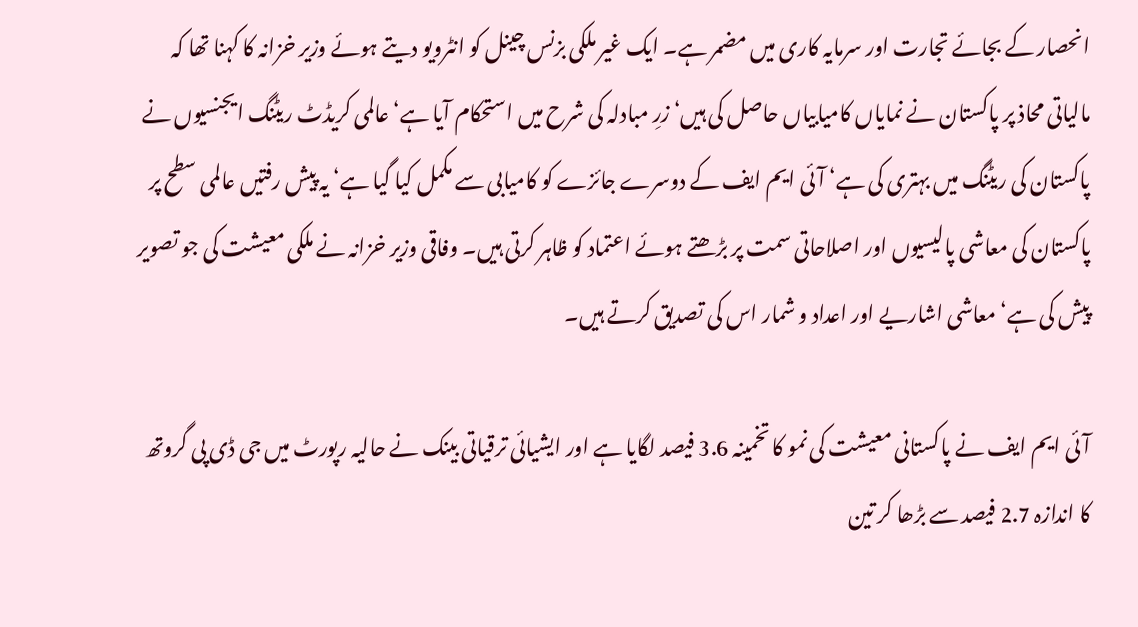انحصار کے بجائے تجارت اور سرمایہ کاری میں مضمر ہے۔ ایک غیر ملکی بزنس چینل کو انٹرویو دیتے ہوئے وزیر خزانہ کا کہنا تھا کہ مالیاتی محاذ پر پاکستان نے نمایاں کامیابیاں حاصل کی ہیں‘ زرِ مبادلہ کی شرح میں استحکام آیا ہے‘ عالمی کریڈٹ ریٹنگ ایجنسیوں نے پاکستان کی ریٹنگ میں بہتری کی ہے‘ آئی ایم ایف کے دوسرے جائزے کو کامیابی سے مکمل کیا گیا ہے‘ یہ پیش رفتیں عالمی سطح پر پاکستان کی معاشی پالیسیوں اور اصلاحاتی سمت پر بڑھتے ہوئے اعتماد کو ظاہر کرتی ہیں۔ وفاقی وزیر خزانہ نے ملکی معیشت کی جو تصویر پیش کی ہے‘ معاشی اشاریے اور اعداد و شمار اس کی تصدیق کرتے ہیں۔

آئی ایم ایف نے پاکستانی معیشت کی نمو کا تخمینہ 3.6 فیصد لگایا ہے اور ایشیائی ترقیاتی بینک نے حالیہ رپورٹ میں جی ڈی پی گروتھ کا اندازہ 2.7 فیصد سے بڑھا کر تین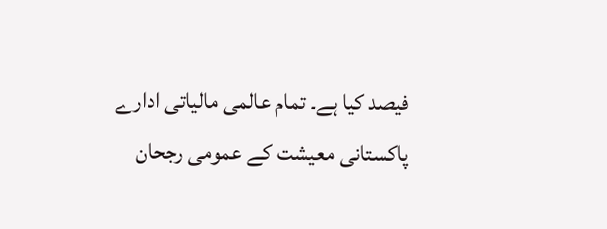فیصد کیا ہے۔ تمام عالمی مالیاتی ادارے پاکستانی معیشت کے عمومی رجحان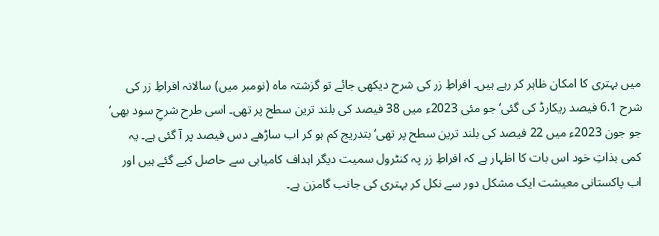میں بہتری کا امکان ظاہر کر رہے ہیں۔ افراطِ زر کی شرح دیکھی جائے تو گزشتہ ماہ (نومبر میں) سالانہ افراطِ زر کی شرح 6.1 فیصد ریکارڈ کی گئی‘ جو مئی 2023ء میں 38 فیصد کی بلند ترین سطح پر تھی۔ اسی طرح شرحِ سود بھی‘ جو جون 2023ء میں 22 فیصد کی بلند ترین سطح پر تھی‘ بتدریج کم ہو کر اب ساڑھے دس فیصد پر آ گئی ہے۔ یہ کمی بذاتِ خود اس بات کا اظہار ہے کہ افراطِ زر پہ کنٹرول سمیت دیگر اہداف کامیابی سے حاصل کیے گئے ہیں اور اب پاکستانی معیشت ایک مشکل دور سے نکل کر بہتری کی جانب گامزن ہے۔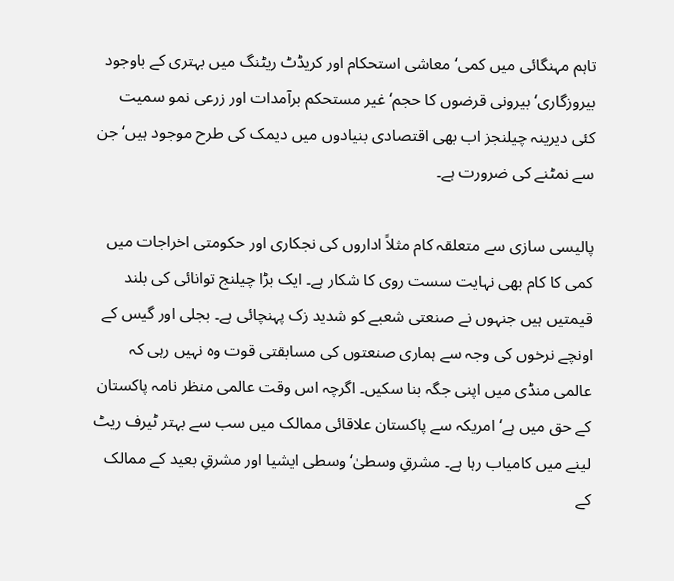تاہم مہنگائی میں کمی‘ معاشی استحکام اور کریڈٹ ریٹنگ میں بہتری کے باوجود بیروزگاری‘ بیرونی قرضوں کا حجم‘ غیر مستحکم برآمدات اور زرعی نمو سمیت کئی دیرینہ چیلنجز اب بھی اقتصادی بنیادوں میں دیمک کی طرح موجود ہیں‘ جن سے نمٹنے کی ضرورت ہے۔

پالیسی سازی سے متعلقہ کام مثلاً اداروں کی نجکاری اور حکومتی اخراجات میں کمی کا کام بھی نہایت سست روی کا شکار ہے۔ ایک بڑا چیلنج توانائی کی بلند قیمتیں ہیں جنہوں نے صنعتی شعبے کو شدید زک پہنچائی ہے۔ بجلی اور گیس کے اونچے نرخوں کی وجہ سے ہماری صنعتوں کی مسابقتی قوت وہ نہیں رہی کہ عالمی منڈی میں اپنی جگہ بنا سکیں۔ اگرچہ اس وقت عالمی منظر نامہ پاکستان کے حق میں ہے‘ امریکہ سے پاکستان علاقائی ممالک میں سب سے بہتر ٹیرف ریٹ لینے میں کامیاب رہا ہے۔ مشرقِ وسطیٰ‘ وسطی ایشیا اور مشرقِ بعید کے ممالک کے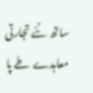ساتھ نئے تجارتی معاہدے طے پا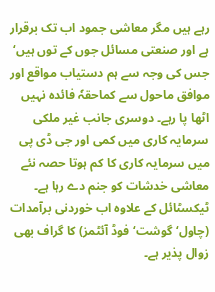رہے ہیں مگر معاشی جمود اب تک برقرار ہے اور صنعتی مسائل جوں کے توں ہیں‘ جس کی وجہ سے ہم دستیاب مواقع اور موافق ماحول سے کماحقہٗ فائدہ نہیں اٹھا پا رہے۔ دوسری جانب غیر ملکی سرمایہ کاری میں کمی اور جی ڈی پی میں سرمایہ کاری کا کم ہوتا حصہ نئے معاشی خدشات کو جنم دے رہا ہے۔ ٹیکسٹائل کے علاوہ اب خوردنی برآمدات (چاول‘ گوشت‘ فوڈ آئٹمز) کا گراف بھی زوال پذیر ہے۔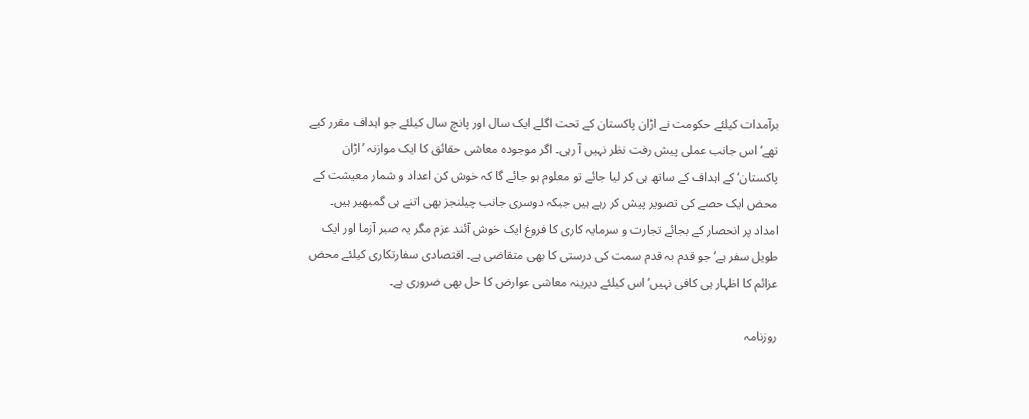برآمدات کیلئے حکومت نے اڑان پاکستان کے تحت اگلے ایک سال اور پانچ سال کیلئے جو اہداف مقرر کیے تھے‘ اس جانب عملی پیش رفت نظر نہیں آ رہی۔ اگر موجودہ معاشی حقائق کا ایک موازنہ ’اڑان پاکستان‘ کے اہداف کے ساتھ ہی کر لیا جائے تو معلوم ہو جائے گا کہ خوش کن اعداد و شمار معیشت کے محض ایک حصے کی تصویر پیش کر رہے ہیں جبکہ دوسری جانب چیلنجز بھی اتنے ہی گمبھیر ہیں۔ امداد پر انحصار کے بجائے تجارت و سرمایہ کاری کا فروغ ایک خوش آئند عزم مگر یہ صبر آزما اور ایک طویل سفر ہے‘ جو قدم بہ قدم سمت کی درستی کا بھی متقاضی ہے۔ اقتصادی سفارتکاری کیلئے محض عزائم کا اظہار ہی کافی نہیں‘ اس کیلئے دیرینہ معاشی عوارض کا حل بھی ضروری ہے۔

روزنامہ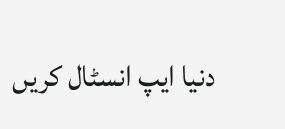دنیا ایپ انسٹال کریں